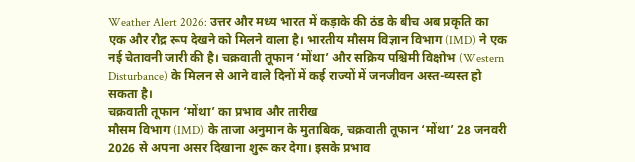Weather Alert 2026: उत्तर और मध्य भारत में कड़ाके की ठंड के बीच अब प्रकृति का एक और रौद्र रूप देखने को मिलने वाला है। भारतीय मौसम विज्ञान विभाग (IMD) ने एक नई चेतावनी जारी की है। चक्रवाती तूफान ‘मोंथा’ और सक्रिय पश्चिमी विक्षोभ (Western Disturbance) के मिलन से आने वाले दिनों में कई राज्यों में जनजीवन अस्त-व्यस्त हो सकता है।
चक्रवाती तूफान ‘मोंथा’ का प्रभाव और तारीख
मौसम विभाग (IMD) के ताजा अनुमान के मुताबिक, चक्रवाती तूफान ‘मोंथा’ 28 जनवरी 2026 से अपना असर दिखाना शुरू कर देगा। इसके प्रभाव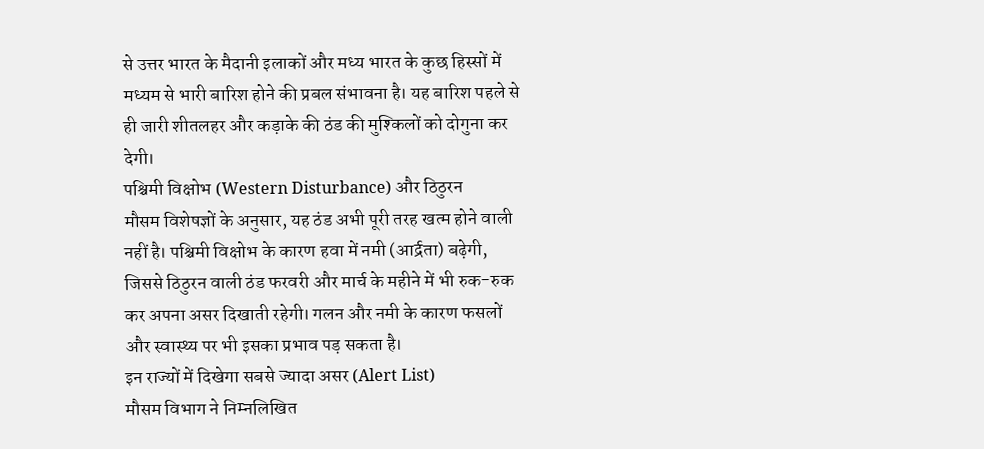से उत्तर भारत के मैदानी इलाकों और मध्य भारत के कुछ हिस्सों में मध्यम से भारी बारिश होने की प्रबल संभावना है। यह बारिश पहले से ही जारी शीतलहर और कड़ाके की ठंड की मुश्किलों को दोगुना कर देगी।
पश्चिमी विक्षोभ (Western Disturbance) और ठिठुरन
मौसम विशेषज्ञों के अनुसार, यह ठंड अभी पूरी तरह खत्म होने वाली नहीं है। पश्चिमी विक्षोभ के कारण हवा में नमी (आर्द्रता) बढ़ेगी, जिससे ठिठुरन वाली ठंड फरवरी और मार्च के महीने में भी रुक-रुक कर अपना असर दिखाती रहेगी। गलन और नमी के कारण फसलों और स्वास्थ्य पर भी इसका प्रभाव पड़ सकता है।
इन राज्यों में दिखेगा सबसे ज्यादा असर (Alert List)
मौसम विभाग ने निम्नलिखित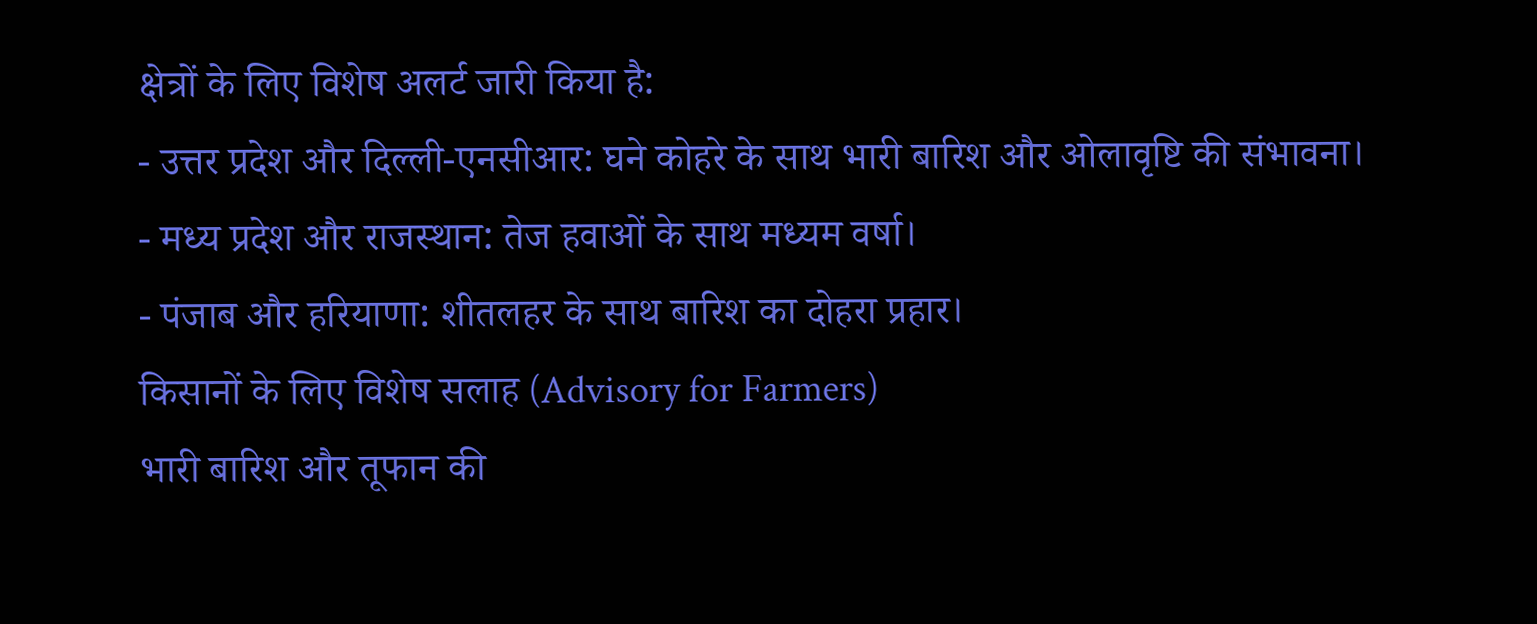क्षेत्रों के लिए विशेष अलर्ट जारी किया है:
- उत्तर प्रदेश और दिल्ली-एनसीआर: घने कोहरे के साथ भारी बारिश और ओलावृष्टि की संभावना।
- मध्य प्रदेश और राजस्थान: तेज हवाओं के साथ मध्यम वर्षा।
- पंजाब और हरियाणा: शीतलहर के साथ बारिश का दोहरा प्रहार।
किसानों के लिए विशेष सलाह (Advisory for Farmers)
भारी बारिश और तूफान की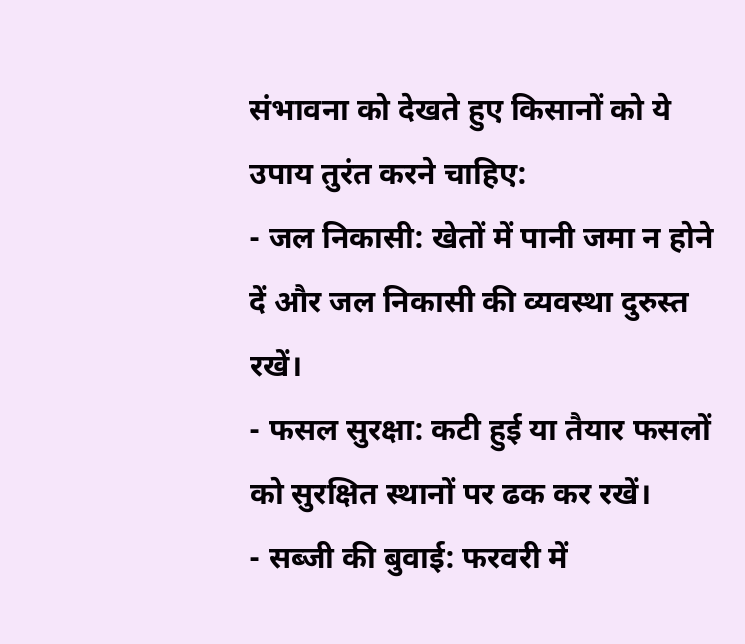संभावना को देखते हुए किसानों को ये उपाय तुरंत करने चाहिए:
- जल निकासी: खेतों में पानी जमा न होने दें और जल निकासी की व्यवस्था दुरुस्त रखें।
- फसल सुरक्षा: कटी हुई या तैयार फसलों को सुरक्षित स्थानों पर ढक कर रखें।
- सब्जी की बुवाई: फरवरी में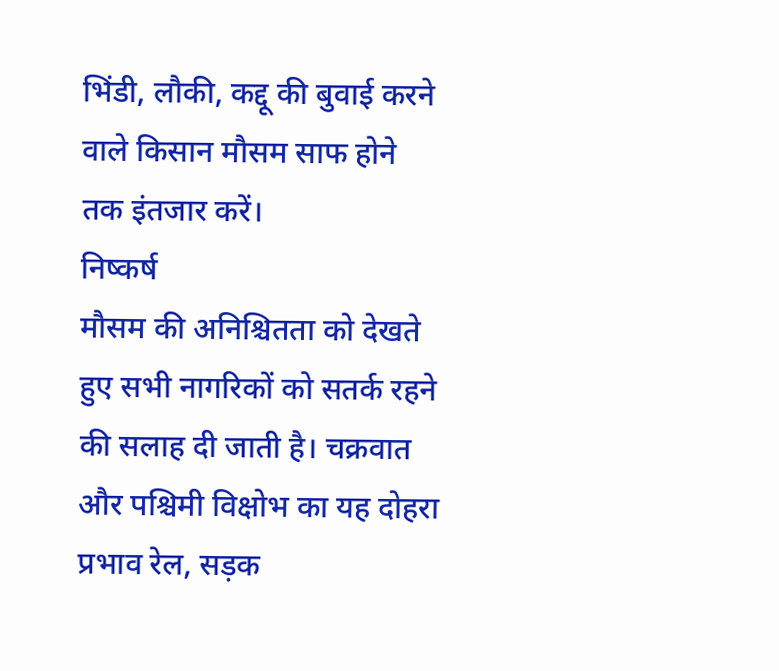भिंडी, लौकी, कद्दू की बुवाई करने वाले किसान मौसम साफ होने तक इंतजार करें।
निष्कर्ष
मौसम की अनिश्चितता को देखते हुए सभी नागरिकों को सतर्क रहने की सलाह दी जाती है। चक्रवात और पश्चिमी विक्षोभ का यह दोहरा प्रभाव रेल, सड़क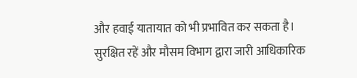और हवाई यातायात को भी प्रभावित कर सकता है। सुरक्षित रहें और मौसम विभाग द्वारा जारी आधिकारिक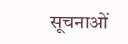सूचनाओं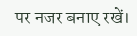पर नजर बनाए रखें।